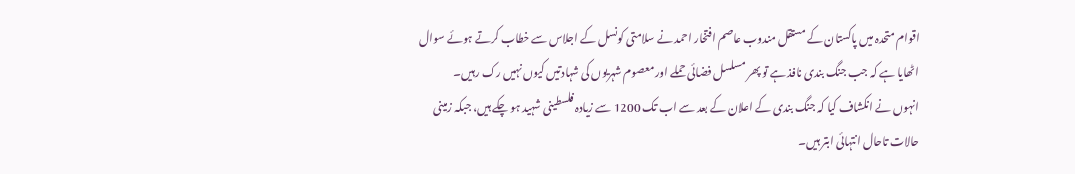اقوام متحدہ میں پاکستان کے مستقل مندوب عاصم افتخار احمد نے سلامتی کونسل کے اجلاس سے خطاب کرتے ہوئے سوال اٹھایا ہے کہ جب جنگ بندی نافذ ہے تو پھر مسلسل فضائی حملے اور معصوم شہریوں کی شہادتیں کیوں نہیں رک رہیں۔
انہوں نے انکشاف کیا کہ جنگ بندی کے اعلان کے بعد سے اب تک 1200 سے زیادہ فلسطینی شہید ہو چکے ہیں، جبکہ زمینی حالات تاحال انتہائی ابتر ہیں۔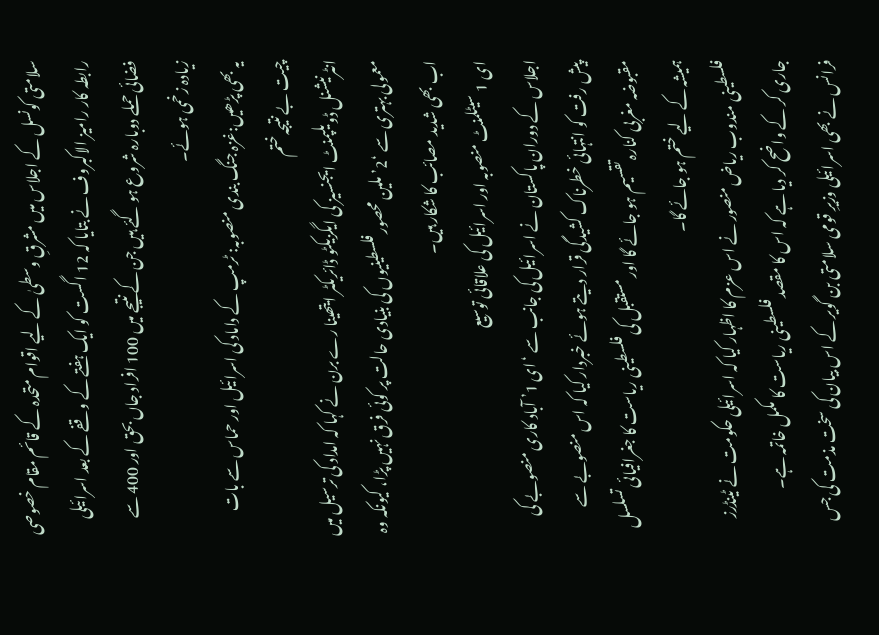سلامتی کونسل کے اجلاس میں مشرقِ وسطیٰ کے لیے اقوام متحدہ کے قائم مقام خصوصی رابطہ کار رامیز الاکبروف نے بتایا کہ 12 اگست کو ایک ہفتے کے وقفے کے بعد اسرائیلی فضائی حملے دوبارہ شروع ہو گئے ہیں جن کے نتیجے میں 100 افراد جاں بحق اور 400 سے زیادہ زخمی ہوئے۔
یہ بھی پڑھیں:غزہ جنگ بندی منصوبہ: ٹرمپ کے داماد کی اسرائیل اور حماس سے بات چیت بے نتیجہ ختم
انٹرنیشنل ڈویلپمنٹ ایجنسیز کی ایگزیکٹو ڈائریکٹر ایتھینا رے برن نے کہا کہ امداد کی ترسیل میں معمولی بہتری سے ‘2’ ملین محصور فلسطینیوں کی بنیادی حالت پر کوئی فرق نہیں پڑا، کیونکہ وہ اب بھی شدید مصائب کا شکار ہیں۔
ای 1 سیٹلمنٹ منصوبہ اور اسرائیل کی علاقائی توسیع
اجلاس کے دوران پاکستان نے اسرائیل کی جانب سے ‘ای 1’ آباد کاری منصوبے کی پیش رفت کو انتہائی خطرناک کشیدگی قرار دیتے ہوئے خبردار کیا کہ اس منصوبے سے مقبوضہ مغربی کنارہ تقسیم ہو جائے گا اور مستقبل کی فلسطینی ریاست کا جغرافیائی تسلسل ہمیشہ کے لیے ختم ہو جائے گا۔
فلسطینی مندوب ریاض منصور نے اس عزم کا اظہار کیا کہ اسرائیلی حکومت نے ٹینڈرز جاری کر کے واضح کر دیا ہے کہ اس کا مقصد فلسطینی ریاست کا مکمل خاتمہ ہے۔
فرانس نے بھی اسرائیلی وزیرِ قومی سلامتی بن گویر کے اس بیان کی سخت مذمت کی جس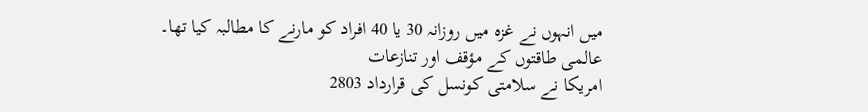میں انہوں نے غزہ میں روزانہ 30 یا 40 افراد کو مارنے کا مطالبہ کیا تھا۔
عالمی طاقتوں کے مؤقف اور تنازعات
امریکا نے سلامتی کونسل کی قرارداد 2803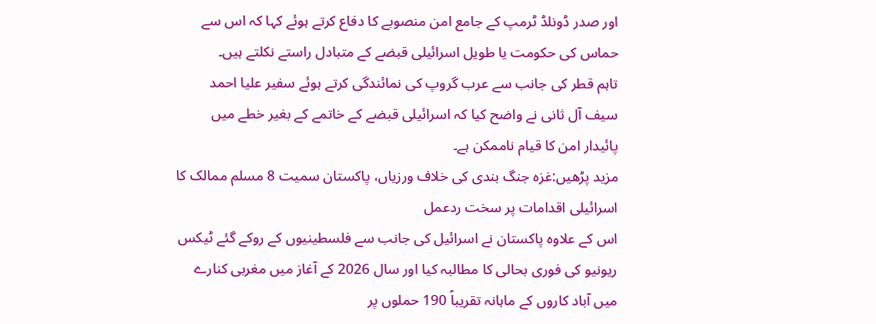اور صدر ڈونلڈ ٹرمپ کے جامع امن منصوبے کا دفاع کرتے ہوئے کہا کہ اس سے حماس کی حکومت یا طویل اسرائیلی قبضے کے متبادل راستے نکلتے ہیں۔
تاہم قطر کی جانب سے عرب گروپ کی نمائندگی کرتے ہوئے سفیر علیا احمد سیف آل ثانی نے واضح کیا کہ اسرائیلی قبضے کے خاتمے کے بغیر خطے میں پائیدار امن کا قیام ناممکن ہے۔
مزید پڑھیں:غزہ جنگ بندی کی خلاف ورزیاں، پاکستان سمیت 8 مسلم ممالک کا اسرائیلی اقدامات پر سخت ردعمل
اس کے علاوہ پاکستان نے اسرائیل کی جانب سے فلسطینیوں کے روکے گئے ٹیکس ریونیو کی فوری بحالی کا مطالبہ کیا اور سال 2026 کے آغاز میں مغربی کنارے میں آباد کاروں کے ماہانہ تقریباً 190 حملوں پر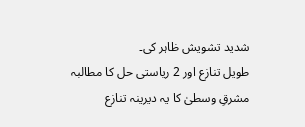شدید تشویش ظاہر کی۔
طویل تنازع اور 2 ریاستی حل کا مطالبہ
مشرقِ وسطیٰ کا یہ دیرینہ تنازع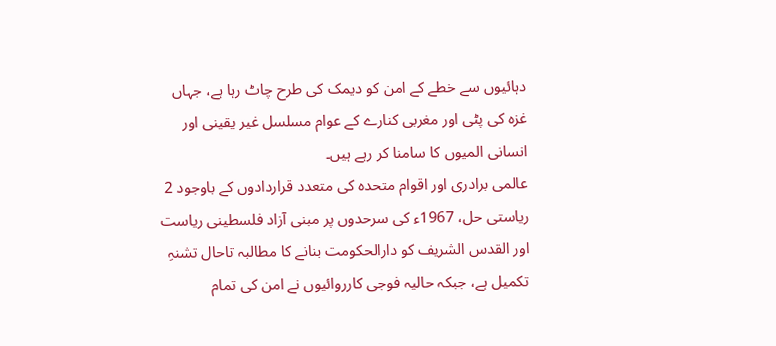دہائیوں سے خطے کے امن کو دیمک کی طرح چاٹ رہا ہے، جہاں غزہ کی پٹی اور مغربی کنارے کے عوام مسلسل غیر یقینی اور انسانی المیوں کا سامنا کر رہے ہیں۔
عالمی برادری اور اقوام متحدہ کی متعدد قراردادوں کے باوجود 2 ریاستی حل، 1967ء کی سرحدوں پر مبنی آزاد فلسطینی ریاست اور القدس الشریف کو دارالحکومت بنانے کا مطالبہ تاحال تشنہِ تکمیل ہے، جبکہ حالیہ فوجی کارروائیوں نے امن کی تمام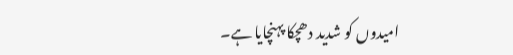امیدوں کو شدید دھچکا پہنچایا ہے۔